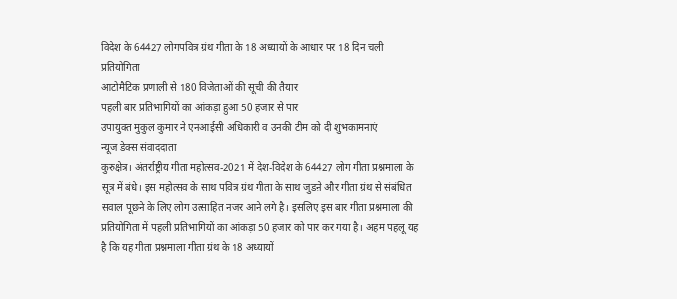विदेश के 64427 लोगपवित्र ग्रंथ गीता के 18 अध्यायों के आधार पर 18 दिन चली प्रतियोगिता
आटोमैटिक प्रणाली से 180 विजेताओं की सूची की तैयार
पहली बार प्रतिभागियों का आंकड़ा हुआ 50 हजार से पार
उपायुक्त मुकुल कुमार ने एनआईसी अधिकारी व उनकी टीम को दी शुभकामनाएं
न्यूज डेक्स संवाददाता
कुरुक्षेत्र। अंतर्राष्ट्रीय गीता महोत्सव-2021 में देश-विदेश के 64427 लोग गीता प्रश्नमाला के सूत्र में बंधे। इस महोत्सव के साथ पवित्र ग्रंथ गीता के साथ जुडऩे और गीता ग्रंथ से संबंधित सवाल पूछने के लिए लोग उत्साहित नजर आने लगे है। इसलिए इस बार गीता प्रश्नमाला की प्रतियोगिता में पहली प्रतिभागियों का आंकड़ा 50 हजार को पार कर गया है। अहम पहलू यह है कि यह गीता प्रश्नमाला गीता ग्रंथ के 18 अध्यायों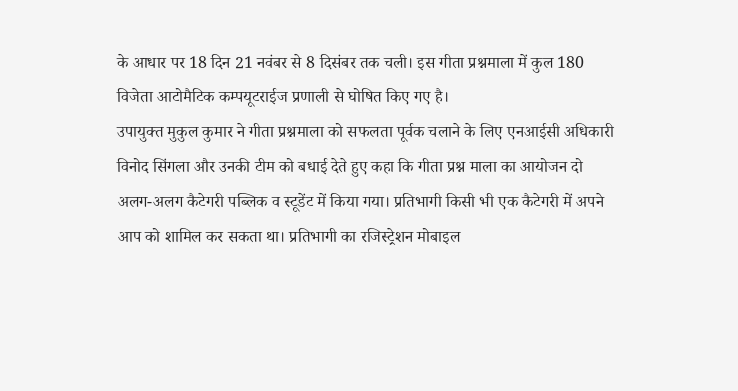के आधार पर 18 दिन 21 नवंबर से 8 दिसंबर तक चली। इस गीता प्रश्नमाला में कुल 180 विजेता आटोमैटिक कम्पयूटराईज प्रणाली से घोषित किए गए है।
उपायुक्त मुकुल कुमार ने गीता प्रश्नमाला को सफलता पूर्वक चलाने के लिए एनआईसी अधिकारी विनोद सिंगला और उनकी टीम को बधाई देते हुए कहा कि गीता प्रश्न माला का आयोजन दो अलग-अलग कैटेगरी पब्लिक व स्टूडेंट में किया गया। प्रतिभागी किसी भी एक कैटेगरी में अपने आप को शामिल कर सकता था। प्रतिभागी का रजिस्ट्रेशन मोबाइल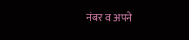नंबर व अपने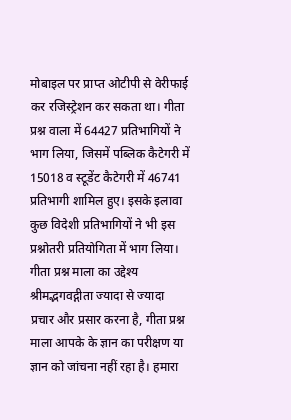मोबाइल पर प्राप्त ओटीपी से वेरीफाई कर रजिस्ट्रेशन कर सकता था। गीता प्रश्न वाला में 64427 प्रतिभागियों ने भाग लिया, जिसमें पब्लिक कैटेगरी में 15018 व स्टूडेंट कैटेगरी में 46741 प्रतिभागी शामिल हुए। इसके इलावा कुछ विदेशी प्रतिभागियों ने भी इस प्रश्नोतरी प्रतियोगिता में भाग लिया। गीता प्रश्न माला का उद्देश्य श्रीमद्भगवद्गीता ज्यादा से ज्यादा प्रचार और प्रसार करना है, गीता प्रश्न माला आपके के ज्ञान का परीक्षण या ज्ञान को जांचना नहीं रहा है। हमारा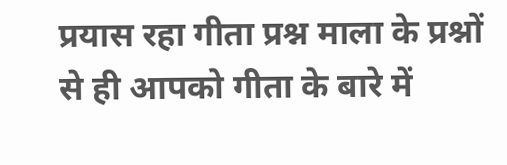प्रयास रहा गीता प्रश्न माला के प्रश्नों से ही आपको गीता के बारे में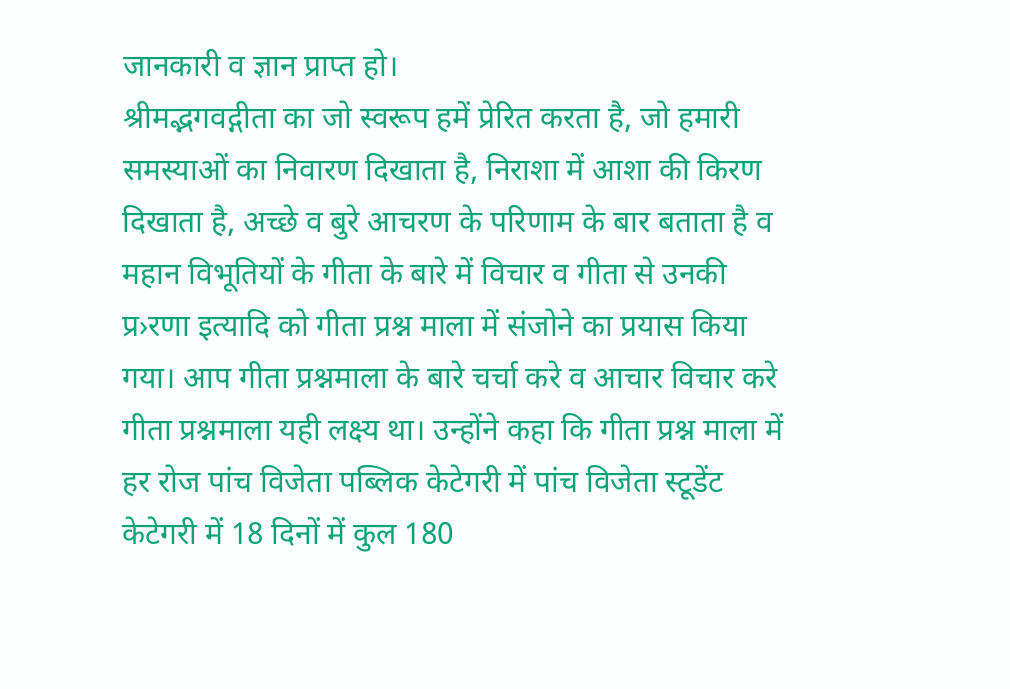जानकारी व ज्ञान प्राप्त हो।
श्रीमद्भगवद्गीता का जो स्वरूप हमें प्रेरित करता है, जो हमारी समस्याओं का निवारण दिखाता है, निराशा में आशा की किरण दिखाता है, अच्छे व बुरे आचरण के परिणाम के बार बताता है व महान विभूतियों के गीता के बारे में विचार व गीता से उनकी प्र›रणा इत्यादि को गीता प्रश्न माला में संजोने का प्रयास किया गया। आप गीता प्रश्नमाला के बारे चर्चा करे व आचार विचार करे गीता प्रश्नमाला यही लक्ष्य था। उन्होंने कहा कि गीता प्रश्न माला में हर रोज पांच विजेता पब्लिक केटेगरी में पांच विजेता स्टूडेंट केटेगरी में 18 दिनों में कुल 180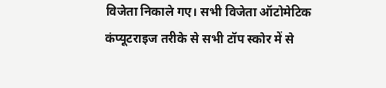विजेता निकाले गए। सभी विजेता ऑटोमेटिक कंप्यूटराइज तरीके से सभी टॉप स्कोर में से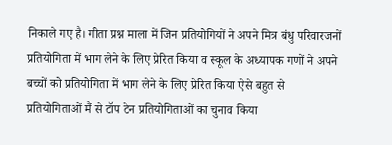निकाले गए है। गीता प्रश्न माला में जिन प्रतियोगियों ने अपने मित्र बंधु परिवारजनों प्रतियोगिता में भाग लेने के लिए प्रेरित किया व स्कूल के अध्यापक गणों ने अपने बच्चों को प्रतियोगिता में भाग लेने के लिए प्रेरित किया ऐसे बहुत से प्रतियोगिताओं मैं से टॉप टेन प्रतियोगिताओं का चुनाव किया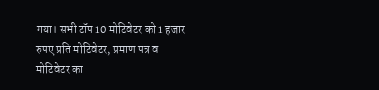गया। सभी टॉप 10 मोटिवेटर को 1 हजार रुपए प्रति मोटिवेटर, प्रमाण पत्र व मोटिवेटर का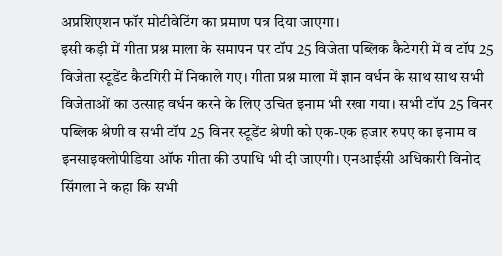अप्रशिएशन फॉर मोटीवेटिंग का प्रमाण पत्र दिया जाएगा।
इसी कड़ी में गीता प्रश्न माला के समापन पर टॉप 25 विजेता पब्लिक कैटेगरी में व टॉप 25 विजेता स्टूडेंट कैटगिरी में निकाले गए। गीता प्रश्न माला में ज्ञान वर्धन के साथ साथ सभी विजेताओं का उत्साह वर्धन करने के लिए उचित इनाम भी रखा गया। सभी टॉप 25 विनर पब्लिक श्रेणी व सभी टॉप 25 विनर स्टूडेंट श्रेणी को एक-एक हजार रुपए का इनाम व इनसाइक्लोपीडिया ऑफ गीता की उपाधि भी दी जाएगी। एनआईसी अधिकारी विनोद सिंगला ने कहा कि सभी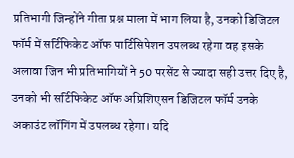प्रतिभागी जिन्होंने गीता प्रश्न माला में भाग लिया है, उनको डिजिटल फॉर्म में सर्टिफिकेट ऑफ पार्टिसिपेशन उपलब्ध रहेगा वह इसके अलावा जिन भी प्रतिभागियों ने 50 परसेंट से ज्यादा सही उत्तर दिए है, उनको भी सर्टिफिकेट ऑफ अप्रिशिएसन डिजिटल फॉर्म उनके अकाउंट लॉगिंग में उपलब्ध रहेगा। यदि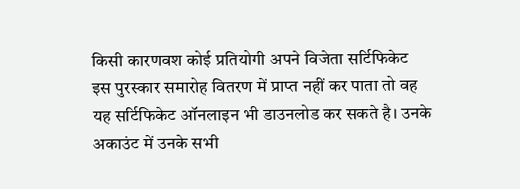किसी कारणवश कोई प्रतियोगी अपने विजेता सर्टिफिकेट इस पुरस्कार समारोह वितरण में प्राप्त नहीं कर पाता तो वह यह सर्टिफिकेट ऑनलाइन भी डाउनलोड कर सकते है। उनके अकाउंट में उनके सभी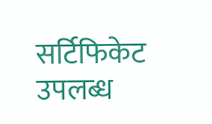सर्टिफिकेट उपलब्ध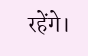रहेंगे।